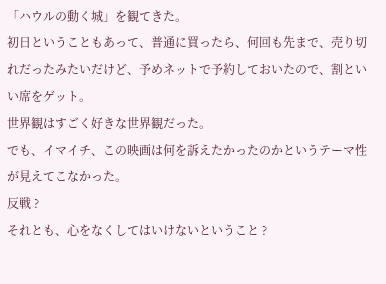「ハウルの動く城」を観てきた。
初日ということもあって、普通に買ったら、何回も先まで、売り切れだったみたいだけど、予めネットで予約しておいたので、割といい席をゲット。
世界観はすごく好きな世界観だった。
でも、イマイチ、この映画は何を訴えたかったのかというテーマ性が見えてこなかった。
反戦 ?
それとも、心をなくしてはいけないということ ?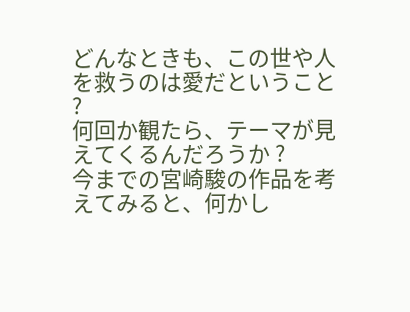どんなときも、この世や人を救うのは愛だということ ?
何回か観たら、テーマが見えてくるんだろうか ?
今までの宮崎駿の作品を考えてみると、何かし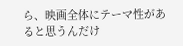ら、映画全体にテーマ性があると思うんだけ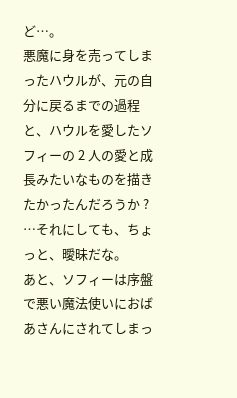ど…。
悪魔に身を売ってしまったハウルが、元の自分に戻るまでの過程と、ハウルを愛したソフィーの 2 人の愛と成長みたいなものを描きたかったんだろうか ?
…それにしても、ちょっと、曖昧だな。
あと、ソフィーは序盤で悪い魔法使いにおばあさんにされてしまっ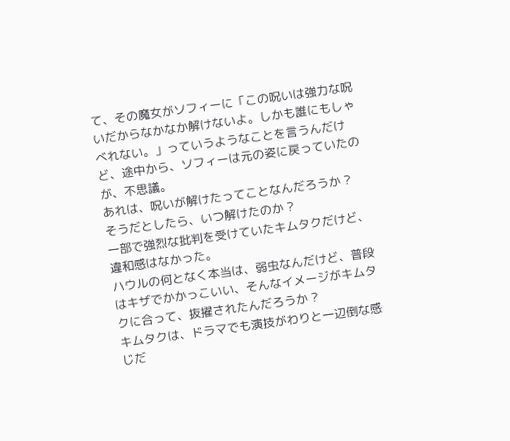て、その魔女がソフィーに「この呪いは強力な呪いだからなかなか解けないよ。しかも誰にもしゃべれない。」っていうようなことを言うんだけど、途中から、ソフィーは元の姿に戻っていたのが、不思議。
あれは、呪いが解けたってことなんだろうか ?
そうだとしたら、いつ解けたのか ?
一部で強烈な批判を受けていたキムタクだけど、違和感はなかった。
ハウルの何となく本当は、弱虫なんだけど、普段はキザでかかっこいい、そんなイメージがキムタクに合って、抜擢されたんだろうか ?
キムタクは、ドラマでも演技がわりと一辺倒な感じだ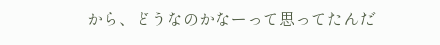から、どうなのかなーって思ってたんだ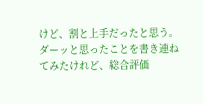けど、割と上手だったと思う。
ダーッと思ったことを書き連ねてみたけれど、総合評価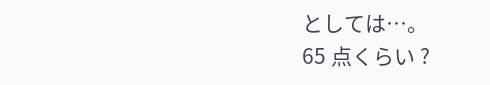としては…。
65 点くらい ?